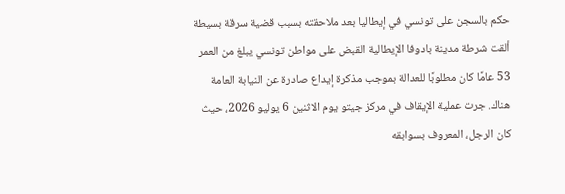حكم بالسجن على تونسي في إيطاليا بعد ملاحقته بسبب قضية سرقة بسيطة
ألقت شرطة مدينة بادوفا الإيطالية القبض على مواطن تونسي يبلغ من العمر 53 عامًا كان مطلوبًا للعدالة بموجب مذكرة إيداع صادرة عن النيابة العامة هناك. جرت عملية الإيقاف في مركز جيتو يوم الاثنين 6 يوليو 2026، حيث كان الرجل، المعروف بسوابقه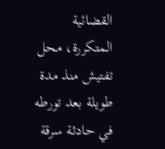القضائية المتكررة، محل تفتيش منذ مدة طويلة بعد تورطه في حادثة سرقة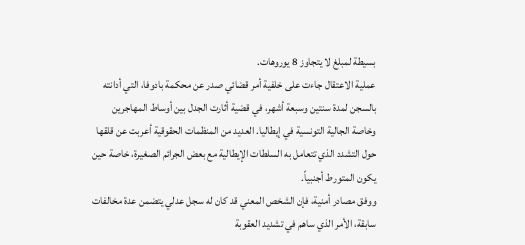بسيطة لمبلغ لا يتجاوز 8 يوروهات.
عملية الاعتقال جاءت على خلفية أمر قضائي صدر عن محكمة بادوفا، التي أدانته بالسجن لمدة سنتين وسبعة أشهر، في قضية أثارت الجدل بين أوساط المهاجرين وخاصة الجالية التونسية في إيطاليا. العديد من المنظمات الحقوقية أعربت عن قلقها حول التشدد الذي تتعامل به السلطات الإيطالية مع بعض الجرائم الصغيرة، خاصة حين يكون المتورط أجنبياً.
ووفق مصادر أمنية، فإن الشخص المعني قد كان له سجل عدلي يتضمن عدة مخالفات سابقة، الأمر الذي ساهم في تشديد العقوبة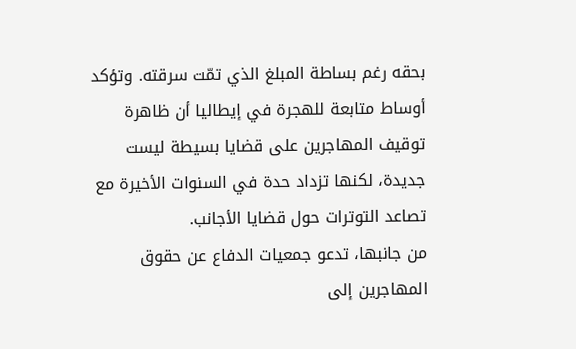بحقه رغم بساطة المبلغ الذي تمّت سرقته. وتؤكد أوساط متابعة للهجرة في إيطاليا أن ظاهرة توقيف المهاجرين على قضايا بسيطة ليست جديدة، لكنها تزداد حدة في السنوات الأخيرة مع تصاعد التوترات حول قضايا الأجانب.
من جانبها، تدعو جمعيات الدفاع عن حقوق المهاجرين إلى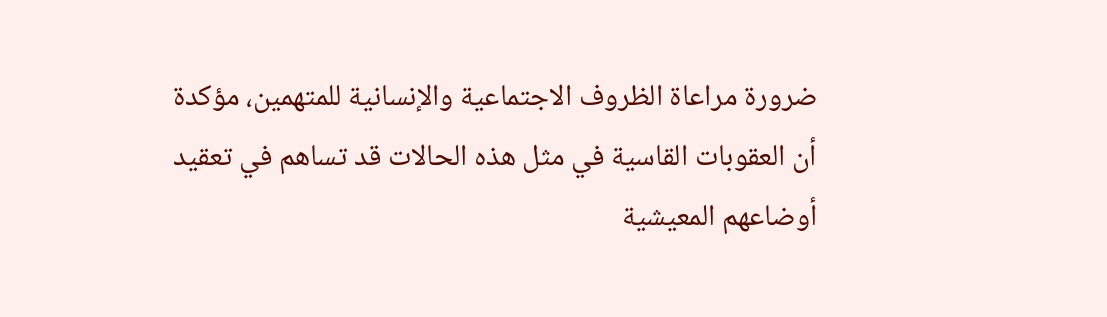ضرورة مراعاة الظروف الاجتماعية والإنسانية للمتهمين، مؤكدة أن العقوبات القاسية في مثل هذه الحالات قد تساهم في تعقيد أوضاعهم المعيشية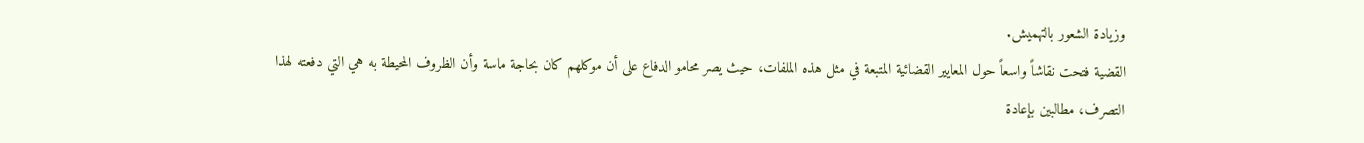وزيادة الشعور بالتهميش.
القضية فتحت نقاشاً واسعاً حول المعايير القضائية المتبعة في مثل هذه الملفات، حيث يصر محامو الدفاع على أن موكلهم كان بحاجة ماسة وأن الظروف المحيطة به هي التي دفعته لهذا التصرف، مطالبين بإعادة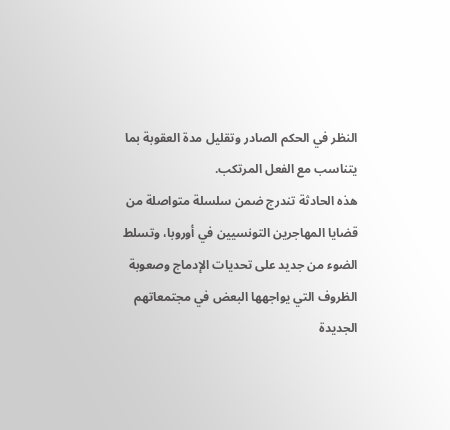النظر في الحكم الصادر وتقليل مدة العقوبة بما يتناسب مع الفعل المرتكب.
هذه الحادثة تندرج ضمن سلسلة متواصلة من قضايا المهاجرين التونسيين في أوروبا، وتسلط الضوء من جديد على تحديات الإدماج وصعوبة الظروف التي يواجهها البعض في مجتمعاتهم الجديدة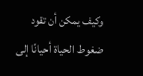وكيف يمكن أن تقود ضغوط الحياة أحيانًا إلى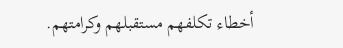أخطاء تكلفهم مستقبلهم وكرامتهم.